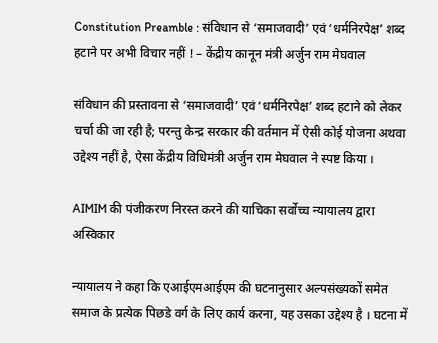Constitution Preamble : संविधान से ‘समाजवादी’ एवं ‘धर्मनिरपेक्ष’ शब्द हटाने पर अभी विचार नहीं ! – केंद्रीय कानून मंत्री अर्जुन राम मेघवाल

संविधान की प्रस्तावना से ‘समाजवादी’ एवं ‘धर्मनिरपेक्ष’ शब्द हटाने को लेकर चर्चा की जा रही है; परन्तु केन्द्र सरकार की वर्तमान में ऐसी कोई योजना अथवा उद्देश्य नहीं है, ऐसा केंद्रीय विधिमंत्री अर्जुन राम मेघवाल ने स्पष्ट किया ।

AIMIM की पंजीकरण निरस्त करने की याचिका सर्वोच्च न्यायालय द्वारा अस्विकार

न्यायालय ने कहा कि एआईएमआईएम की घटनानुसार अल्पसंख्यकों समेत समाज के प्रत्येक पिछडे वर्ग के लिए कार्य करना, यह उसका उद्देश्य है । घटना में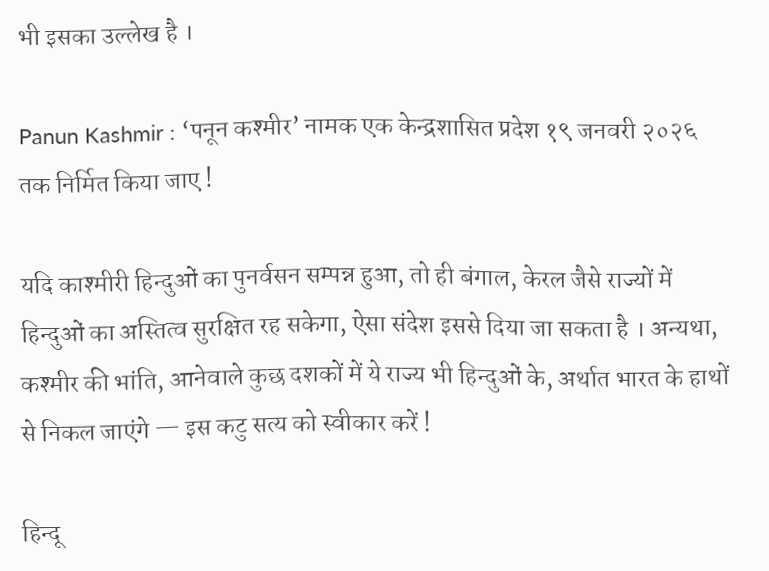भी इसका उल्लेख है ।

Panun Kashmir : ‘पनून कश्मीर’ नामक एक केन्द्रशासित प्रदेश १९ जनवरी २०२६ तक निर्मित किया जाए !

यदि काश्मीरी हिन्दुओं का पुनर्वसन सम्पन्न हुआ, तो ही बंगाल, केरल जैसे राज्यों में हिन्दुओं का अस्तित्व सुरक्षित रह सकेगा, ऐसा संदेश इससे दिया जा सकता है । अन्यथा, कश्मीर की भांति, आनेवाले कुछ दशकों में ये राज्य भी हिन्दुओं के, अर्थात भारत के हाथों से निकल जाएंगे — इस कटु सत्य को स्वीकार करें !

हिन्दू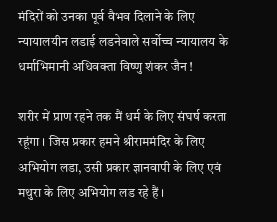मंदिरों को उनका पूर्व वैभव दिलाने के लिए न्यायालयीन लडाई लडनेवाले सर्वोच्च न्यायालय के धर्माभिमानी अधिवक्ता विष्णु शंकर जैन !

शरीर में प्राण रहने तक मैं धर्म के लिए संघर्ष करता रहूंगा । जिस प्रकार हमने श्रीराममंदिर के लिए अभियोग लडा, उसी प्रकार ज्ञानवापी के लिए एवं मथुरा के लिए अभियोग लड रहे हैं ।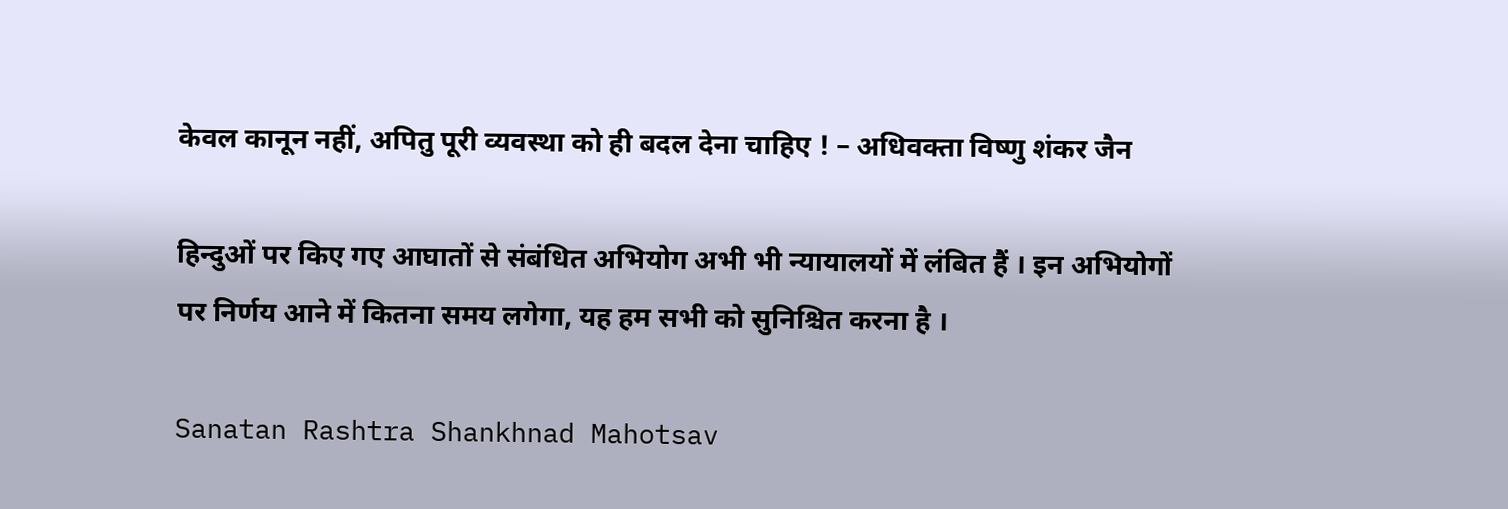केवल कानून नहीं, अपितु पूरी व्यवस्था को ही बदल देना चाहिए ! – अधिवक्ता विष्णु शंकर जैन

हिन्दुओं पर किए गए आघातों से संबंधित अभियोग अभी भी न्यायालयों में लंबित हैं । इन अभियोगों पर निर्णय आने में कितना समय लगेगा, यह हम सभी को सुनिश्चित करना है ।

Sanatan Rashtra Shankhnad Mahotsav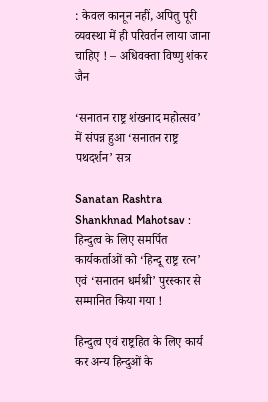: केवल कानून नहीं, अपितु पूरी व्यवस्था में ही परिवर्तन लाया जाना चाहिए ! – अधिवक्ता विष्णु शंकर जैन

‘सनातन राष्ट्र शंखनाद महोत्सव’ में संपन्न हुआ ‘सनातन राष्ट्र पथदर्शन’ सत्र

Sanatan Rashtra Shankhnad Mahotsav : हिन्दुत्व के लिए समर्पित कार्यकर्ताओं को ‘हिन्दू राष्ट्र रत्न’ एवं ‘सनातन धर्मश्री’ पुरस्कार से सम्मानित किया गया !

हिन्दुत्व एवं राष्ट्रहित के लिए कार्य कर अन्य हिन्दुओं के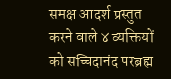समक्ष आदर्श प्रस्तुत करने वाले ४ व्यक्तियों को सच्चिदानंद परब्रह्म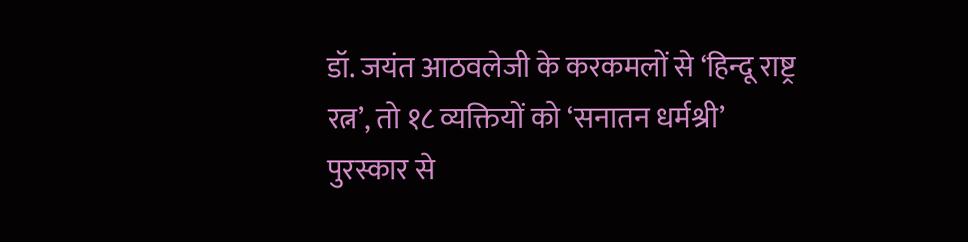डॉ. जयंत आठवलेजी के करकमलों से ‘हिन्दू राष्ट्र रत्न’, तो १८ व्यक्तियों को ‘सनातन धर्मश्री’ पुरस्कार से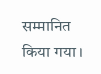सम्मानित किया गया ।